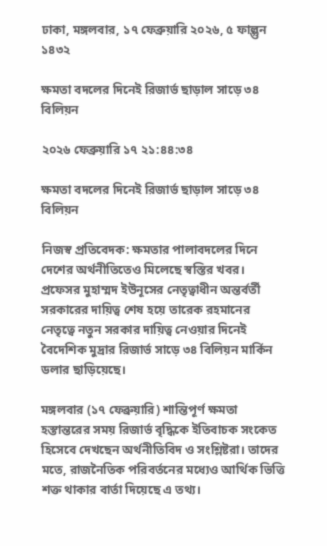ঢাকা, মঙ্গলবার, ১৭ ফেব্রুয়ারি ২০২৬, ৫ ফাল্গুন ১৪৩২

ক্ষমতা বদলের দিনেই রিজার্ভ ছাড়াল সাড়ে ৩৪ বিলিয়ন

২০২৬ ফেব্রুয়ারি ১৭ ২১:৪৪:৩৪

ক্ষমতা বদলের দিনেই রিজার্ভ ছাড়াল সাড়ে ৩৪ বিলিয়ন

নিজস্ব প্রতিবেদক: ক্ষমতার পালাবদলের দিনে দেশের অর্থনীতিতেও মিলেছে স্বস্তির খবর। প্রফেসর মুহাম্মদ ইউনূসের নেতৃত্বাধীন অন্তর্বর্তী সরকারের দায়িত্ব শেষ হয়ে তারেক রহমানের নেতৃত্বে নতুন সরকার দায়িত্ব নেওয়ার দিনেই বৈদেশিক মুদ্রার রিজার্ভ সাড়ে ৩৪ বিলিয়ন মার্কিন ডলার ছাড়িয়েছে।

মঙ্গলবার (১৭ ফেব্রুয়ারি) শান্তিপূর্ণ ক্ষমতা হস্তান্তরের সময় রিজার্ভ বৃদ্ধিকে ইতিবাচক সংকেত হিসেবে দেখছেন অর্থনীতিবিদ ও সংশ্লিষ্টরা। তাদের মতে, রাজনৈতিক পরিবর্তনের মধ্যেও আর্থিক ভিত্তি শক্ত থাকার বার্তা দিয়েছে এ তথ্য।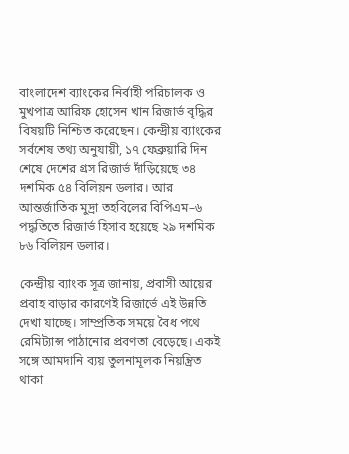বাংলাদেশ ব্যাংকের নির্বাহী পরিচালক ও মুখপাত্র আরিফ হোসেন খান রিজার্ভ বৃদ্ধির বিষয়টি নিশ্চিত করেছেন। কেন্দ্রীয় ব্যাংকের সর্বশেষ তথ্য অনুযায়ী, ১৭ ফেব্রুয়ারি দিন শেষে দেশের গ্রস রিজার্ভ দাঁড়িয়েছে ৩৪ দশমিক ৫৪ বিলিয়ন ডলার। আর আন্তর্জাতিক মুদ্রা তহবিলের বিপিএম–৬ পদ্ধতিতে রিজার্ভ হিসাব হয়েছে ২৯ দশমিক ৮৬ বিলিয়ন ডলার।

কেন্দ্রীয় ব্যাংক সূত্র জানায়, প্রবাসী আয়ের প্রবাহ বাড়ার কারণেই রিজার্ভে এই উন্নতি দেখা যাচ্ছে। সাম্প্রতিক সময়ে বৈধ পথে রেমিট্যান্স পাঠানোর প্রবণতা বেড়েছে। একই সঙ্গে আমদানি ব্যয় তুলনামূলক নিয়ন্ত্রিত থাকা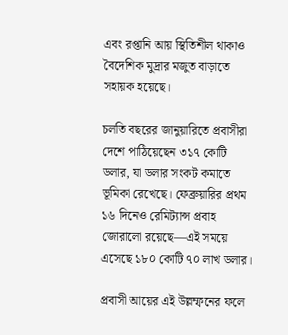এবং রপ্তানি আয় স্থিতিশীল থাকাও বৈদেশিক মুদ্রার মজুত বাড়াতে সহায়ক হয়েছে।

চলতি বছরের জানুয়ারিতে প্রবাসীরা দেশে পাঠিয়েছেন ৩১৭ কোটি ডলার, যা ডলার সংকট কমাতে ভূমিকা রেখেছে। ফেব্রুয়ারির প্রথম ১৬ দিনেও রেমিট্যান্স প্রবাহ জোরালো রয়েছে—এই সময়ে এসেছে ১৮০ কোটি ৭০ লাখ ডলার।

প্রবাসী আয়ের এই উল্লম্ফনের ফলে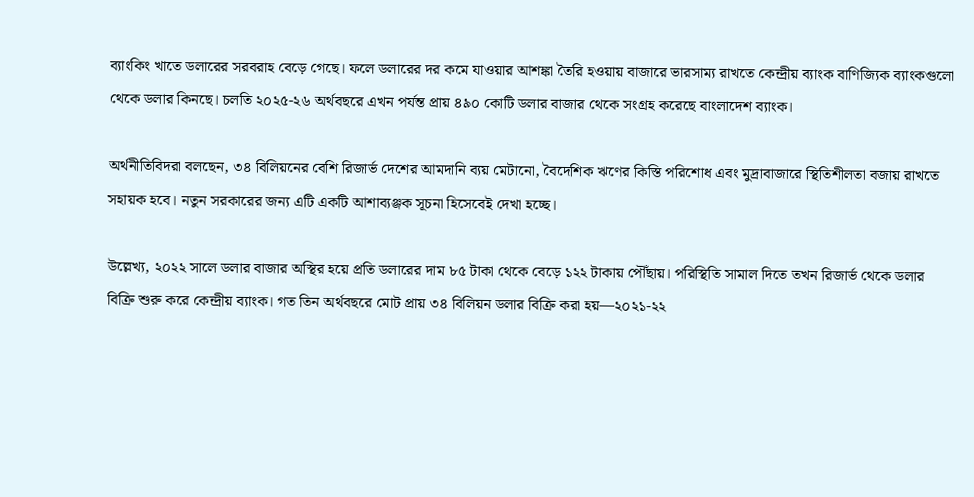ব্যাংকিং খাতে ডলারের সরবরাহ বেড়ে গেছে। ফলে ডলারের দর কমে যাওয়ার আশঙ্কা তৈরি হওয়ায় বাজারে ভারসাম্য রাখতে কেন্দ্রীয় ব্যাংক বাণিজ্যিক ব্যাংকগুলো থেকে ডলার কিনছে। চলতি ২০২৫-২৬ অর্থবছরে এখন পর্যন্ত প্রায় ৪৯০ কোটি ডলার বাজার থেকে সংগ্রহ করেছে বাংলাদেশ ব্যাংক।

অর্থনীতিবিদরা বলছেন, ৩৪ বিলিয়নের বেশি রিজার্ভ দেশের আমদানি ব্যয় মেটানো, বৈদেশিক ঋণের কিস্তি পরিশোধ এবং মুদ্রাবাজারে স্থিতিশীলতা বজায় রাখতে সহায়ক হবে। নতুন সরকারের জন্য এটি একটি আশাব্যঞ্জক সূচনা হিসেবেই দেখা হচ্ছে।

উল্লেখ্য, ২০২২ সালে ডলার বাজার অস্থির হয়ে প্রতি ডলারের দাম ৮৫ টাকা থেকে বেড়ে ১২২ টাকায় পৌঁছায়। পরিস্থিতি সামাল দিতে তখন রিজার্ভ থেকে ডলার বিক্রি শুরু করে কেন্দ্রীয় ব্যাংক। গত তিন অর্থবছরে মোট প্রায় ৩৪ বিলিয়ন ডলার বিক্রি করা হয়—২০২১-২২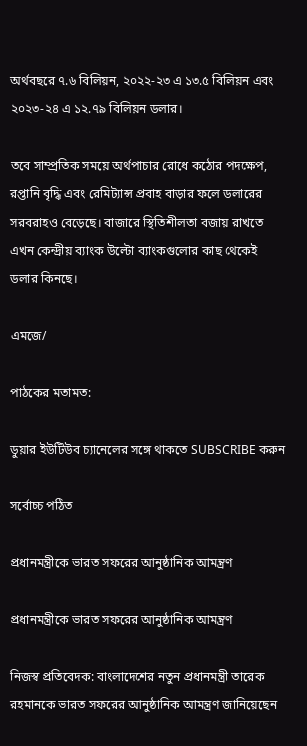অর্থবছরে ৭.৬ বিলিয়ন, ২০২২-২৩ এ ১৩.৫ বিলিয়ন এবং ২০২৩-২৪ এ ১২.৭৯ বিলিয়ন ডলার।

তবে সাম্প্রতিক সময়ে অর্থপাচার রোধে কঠোর পদক্ষেপ, রপ্তানি বৃদ্ধি এবং রেমিট্যান্স প্রবাহ বাড়ার ফলে ডলারের সরবরাহও বেড়েছে। বাজারে স্থিতিশীলতা বজায় রাখতে এখন কেন্দ্রীয় ব্যাংক উল্টো ব্যাংকগুলোর কাছ থেকেই ডলার কিনছে।

এমজে/

পাঠকের মতামত:

ডুয়ার ইউটিউব চ্যানেলের সঙ্গে থাকতে SUBSCRIBE করুন

সর্বোচ্চ পঠিত

প্রধানমন্ত্রীকে ভারত সফরের আনুষ্ঠানিক আমন্ত্রণ

প্রধানমন্ত্রীকে ভারত সফরের আনুষ্ঠানিক আমন্ত্রণ

নিজস্ব প্রতিবেদক: বাংলাদেশের নতুন প্রধানমন্ত্রী তারেক রহমানকে ভারত সফরের আনুষ্ঠানিক আমন্ত্রণ জানিয়েছেন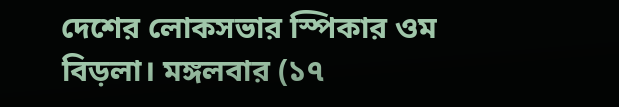দেশের লোকসভার স্পিকার ওম বিড়লা। মঙ্গলবার (১৭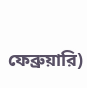ফেব্রুয়ারি)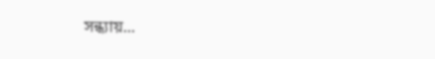সন্ধ্যায়...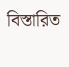বিস্তারিত